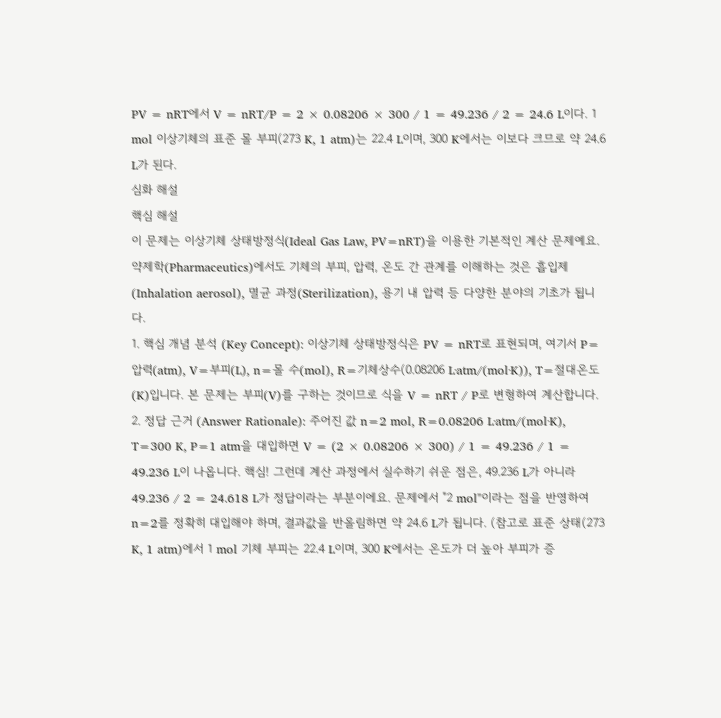PV = nRT에서 V = nRT/P = 2 × 0.08206 × 300 / 1 = 49.236 / 2 = 24.6 L이다. 1 mol 이상기체의 표준 몰 부피(273 K, 1 atm)는 22.4 L이며, 300 K에서는 이보다 크므로 약 24.6 L가 된다.
심화 해설
핵심 해설
이 문제는 이상기체 상태방정식(Ideal Gas Law, PV=nRT)을 이용한 기본적인 계산 문제예요. 약제학(Pharmaceutics)에서도 기체의 부피, 압력, 온도 간 관계를 이해하는 것은 흡입제(Inhalation aerosol), 멸균 과정(Sterilization), 용기 내 압력 등 다양한 분야의 기초가 됩니다.
1. 핵심 개념 분석 (Key Concept): 이상기체 상태방정식은 PV = nRT로 표현되며, 여기서 P=압력(atm), V=부피(L), n=몰 수(mol), R=기체상수(0.08206 L·atm/(mol·K)), T=절대온도(K)입니다. 본 문제는 부피(V)를 구하는 것이므로 식을 V = nRT / P로 변형하여 계산합니다.
2. 정답 근거 (Answer Rationale): 주어진 값 n=2 mol, R=0.08206 L·atm/(mol·K), T=300 K, P=1 atm을 대입하면 V = (2 × 0.08206 × 300) / 1 = 49.236 / 1 = 49.236 L이 나옵니다. 핵심! 그런데 계산 과정에서 실수하기 쉬운 점은, 49.236 L가 아니라 49.236 / 2 = 24.618 L가 정답이라는 부분이에요. 문제에서 "2 mol"이라는 점을 반영하여 n=2를 정확히 대입해야 하며, 결과값을 반올림하면 약 24.6 L가 됩니다. (참고로 표준 상태(273 K, 1 atm)에서 1 mol 기체 부피는 22.4 L이며, 300 K에서는 온도가 더 높아 부피가 증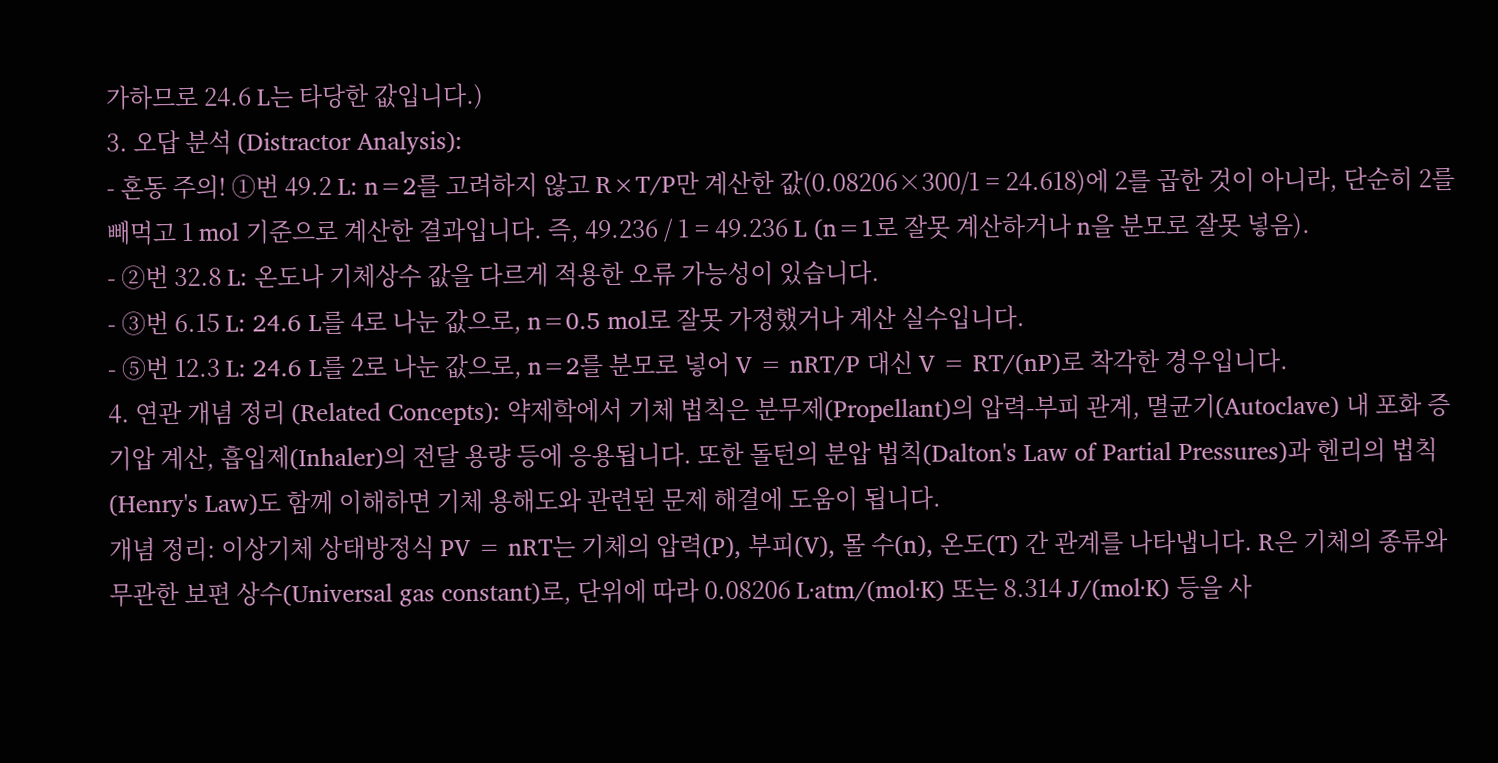가하므로 24.6 L는 타당한 값입니다.)
3. 오답 분석 (Distractor Analysis):
- 혼동 주의! ①번 49.2 L: n=2를 고려하지 않고 R×T/P만 계산한 값(0.08206×300/1 = 24.618)에 2를 곱한 것이 아니라, 단순히 2를 빼먹고 1 mol 기준으로 계산한 결과입니다. 즉, 49.236 / 1 = 49.236 L (n=1로 잘못 계산하거나 n을 분모로 잘못 넣음).
- ②번 32.8 L: 온도나 기체상수 값을 다르게 적용한 오류 가능성이 있습니다.
- ③번 6.15 L: 24.6 L를 4로 나눈 값으로, n=0.5 mol로 잘못 가정했거나 계산 실수입니다.
- ⑤번 12.3 L: 24.6 L를 2로 나눈 값으로, n=2를 분모로 넣어 V = nRT/P 대신 V = RT/(nP)로 착각한 경우입니다.
4. 연관 개념 정리 (Related Concepts): 약제학에서 기체 법칙은 분무제(Propellant)의 압력-부피 관계, 멸균기(Autoclave) 내 포화 증기압 계산, 흡입제(Inhaler)의 전달 용량 등에 응용됩니다. 또한 돌턴의 분압 법칙(Dalton's Law of Partial Pressures)과 헨리의 법칙(Henry's Law)도 함께 이해하면 기체 용해도와 관련된 문제 해결에 도움이 됩니다.
개념 정리: 이상기체 상태방정식 PV = nRT는 기체의 압력(P), 부피(V), 몰 수(n), 온도(T) 간 관계를 나타냅니다. R은 기체의 종류와 무관한 보편 상수(Universal gas constant)로, 단위에 따라 0.08206 L·atm/(mol·K) 또는 8.314 J/(mol·K) 등을 사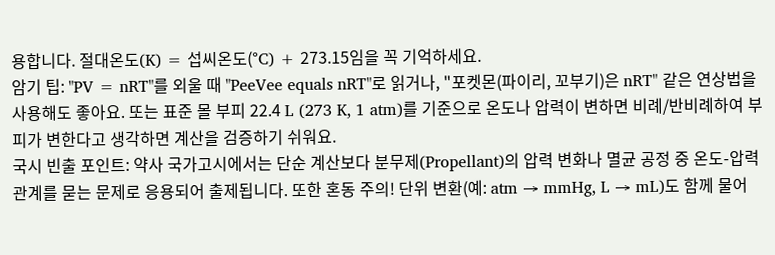용합니다. 절대온도(K) = 섭씨온도(°C) + 273.15임을 꼭 기억하세요.
암기 팁: "PV = nRT"를 외울 때 "PeeVee equals nRT"로 읽거나, "포켓몬(파이리, 꼬부기)은 nRT" 같은 연상법을 사용해도 좋아요. 또는 표준 몰 부피 22.4 L (273 K, 1 atm)를 기준으로 온도나 압력이 변하면 비례/반비례하여 부피가 변한다고 생각하면 계산을 검증하기 쉬워요.
국시 빈출 포인트: 약사 국가고시에서는 단순 계산보다 분무제(Propellant)의 압력 변화나 멸균 공정 중 온도-압력 관계를 묻는 문제로 응용되어 출제됩니다. 또한 혼동 주의! 단위 변환(예: atm → mmHg, L → mL)도 함께 물어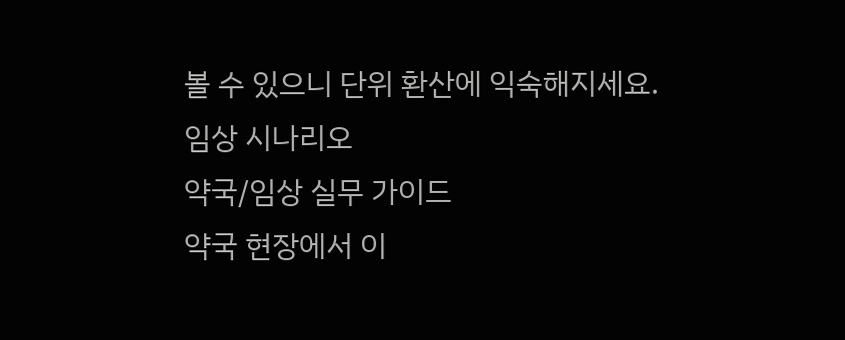볼 수 있으니 단위 환산에 익숙해지세요.
임상 시나리오
약국/임상 실무 가이드
약국 현장에서 이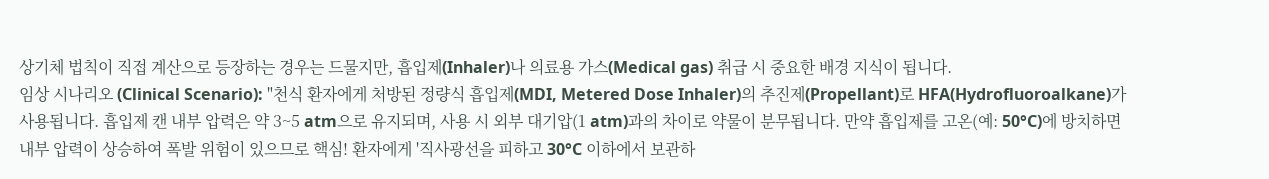상기체 법칙이 직접 계산으로 등장하는 경우는 드물지만, 흡입제(Inhaler)나 의료용 가스(Medical gas) 취급 시 중요한 배경 지식이 됩니다.
임상 시나리오 (Clinical Scenario): "천식 환자에게 처방된 정량식 흡입제(MDI, Metered Dose Inhaler)의 추진제(Propellant)로 HFA(Hydrofluoroalkane)가 사용됩니다. 흡입제 캔 내부 압력은 약 3~5 atm으로 유지되며, 사용 시 외부 대기압(1 atm)과의 차이로 약물이 분무됩니다. 만약 흡입제를 고온(예: 50°C)에 방치하면 내부 압력이 상승하여 폭발 위험이 있으므로 핵심! 환자에게 '직사광선을 피하고 30°C 이하에서 보관하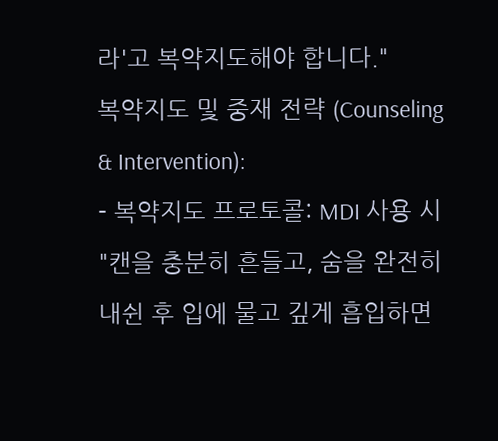라'고 복약지도해야 합니다."
복약지도 및 중재 전략 (Counseling & Intervention):
- 복약지도 프로토콜: MDI 사용 시 "캔을 충분히 흔들고, 숨을 완전히 내쉰 후 입에 물고 깊게 흡입하면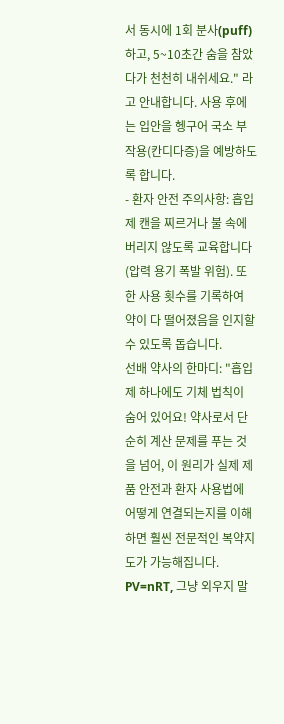서 동시에 1회 분사(puff)하고, 5~10초간 숨을 참았다가 천천히 내쉬세요." 라고 안내합니다. 사용 후에는 입안을 헹구어 국소 부작용(칸디다증)을 예방하도록 합니다.
- 환자 안전 주의사항: 흡입제 캔을 찌르거나 불 속에 버리지 않도록 교육합니다(압력 용기 폭발 위험). 또한 사용 횟수를 기록하여 약이 다 떨어졌음을 인지할 수 있도록 돕습니다.
선배 약사의 한마디: "흡입제 하나에도 기체 법칙이 숨어 있어요! 약사로서 단순히 계산 문제를 푸는 것을 넘어, 이 원리가 실제 제품 안전과 환자 사용법에 어떻게 연결되는지를 이해하면 훨씬 전문적인 복약지도가 가능해집니다. PV=nRT, 그냥 외우지 말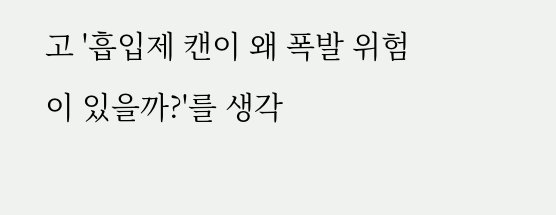고 '흡입제 캔이 왜 폭발 위험이 있을까?'를 생각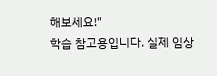해보세요!"
학습 참고용입니다. 실제 임상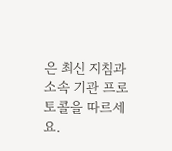은 최신 지침과 소속 기관 프로토콜을 따르세요.